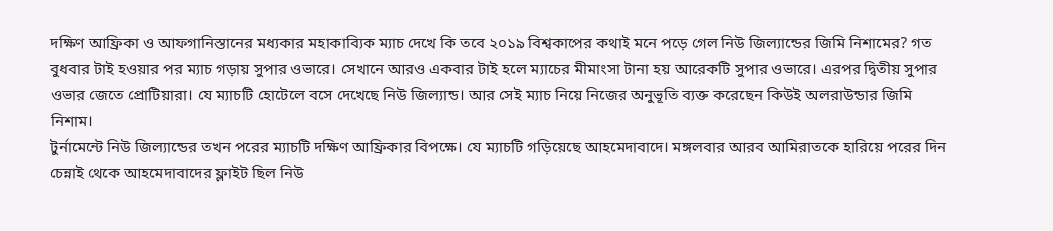দক্ষিণ আফ্রিকা ও আফগানিস্তানের মধ্যকার মহাকাব্যিক ম্যাচ দেখে কি তবে ২০১৯ বিশ্বকাপের কথাই মনে পড়ে গেল নিউ জিল্যান্ডের জিমি নিশামের? গত বুধবার টাই হওয়ার পর ম্যাচ গড়ায় সুপার ওভারে। সেখানে আরও একবার টাই হলে ম্যাচের মীমাংসা টানা হয় আরেকটি সুপার ওভারে। এরপর দ্বিতীয় সুপার ওভার জেতে প্রোটিয়ারা। যে ম্যাচটি হোটেলে বসে দেখেছে নিউ জিল্যান্ড। আর সেই ম্যাচ নিয়ে নিজের অনুভূতি ব্যক্ত করেছেন কিউই অলরাউন্ডার জিমি নিশাম।
টুর্নামেন্টে নিউ জিল্যান্ডের তখন পরের ম্যাচটি দক্ষিণ আফ্রিকার বিপক্ষে। যে ম্যাচটি গড়িয়েছে আহমেদাবাদে। মঙ্গলবার আরব আমিরাতকে হারিয়ে পরের দিন চেন্নাই থেকে আহমেদাবাদের ফ্লাইট ছিল নিউ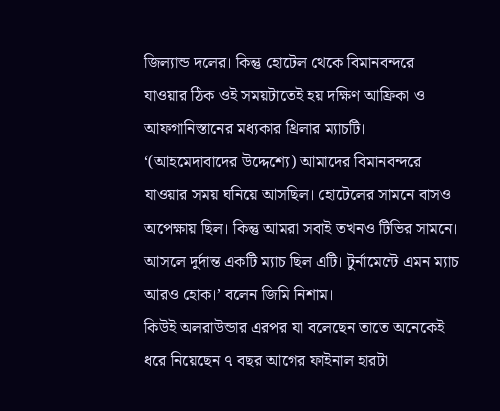জিল্যান্ড দলের। কিন্তু হোটেল থেকে বিমানবন্দরে যাওয়ার ঠিক ওই সময়টাতেই হয় দক্ষিণ আফ্রিকা ও আফগানিস্তানের মধ্যকার থ্রিলার ম্যাচটি।
‘(আহমেদাবাদের উদ্দেশ্যে) আমাদের বিমানবন্দরে যাওয়ার সময় ঘনিয়ে আসছিল। হোটেলের সামনে বাসও অপেক্ষায় ছিল। কিন্তু আমরা সবাই তখনও টিভির সামনে। আসলে দুর্দান্ত একটি ম্যাচ ছিল এটি। টুর্নামেন্টে এমন ম্যাচ আরও হোক।’ বলেন জিমি নিশাম।
কিউই অলরাউন্ডার এরপর যা বলেছেন তাতে অনেকেই ধরে নিয়েছেন ৭ বছর আগের ফাইনাল হারটা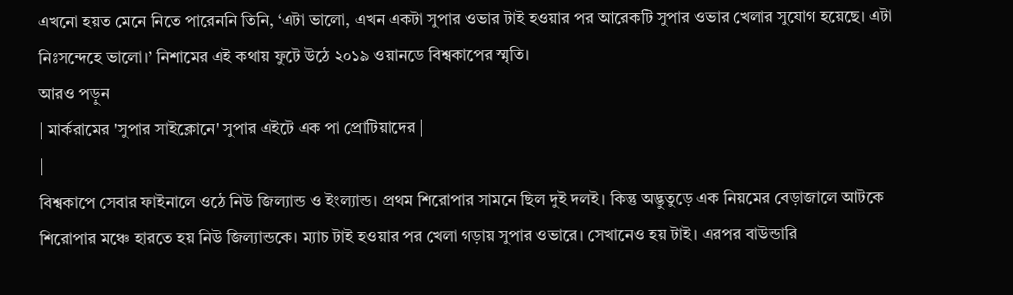এখনো হয়ত মেনে নিতে পারেননি তিনি, ‘এটা ভালো, এখন একটা সুপার ওভার টাই হওয়ার পর আরেকটি সুপার ওভার খেলার সুযোগ হয়েছে। এটা নিঃসন্দেহে ভালো।’ নিশামের এই কথায় ফুটে উঠে ২০১৯ ওয়ানডে বিশ্বকাপের স্মৃতি।
আরও পড়ুন
| মার্করামের 'সুপার সাইক্লোনে' সুপার এইটে এক পা প্রোটিয়াদের |
|
বিশ্বকাপে সেবার ফাইনালে ওঠে নিউ জিল্যান্ড ও ইংল্যান্ড। প্রথম শিরোপার সামনে ছিল দুই দলই। কিন্তু অদ্ভুতুড়ে এক নিয়মের বেড়াজালে আটকে শিরোপার মঞ্চে হারতে হয় নিউ জিল্যান্ডকে। ম্যাচ টাই হওয়ার পর খেলা গড়ায় সুপার ওভারে। সেখানেও হয় টাই। এরপর বাউন্ডারি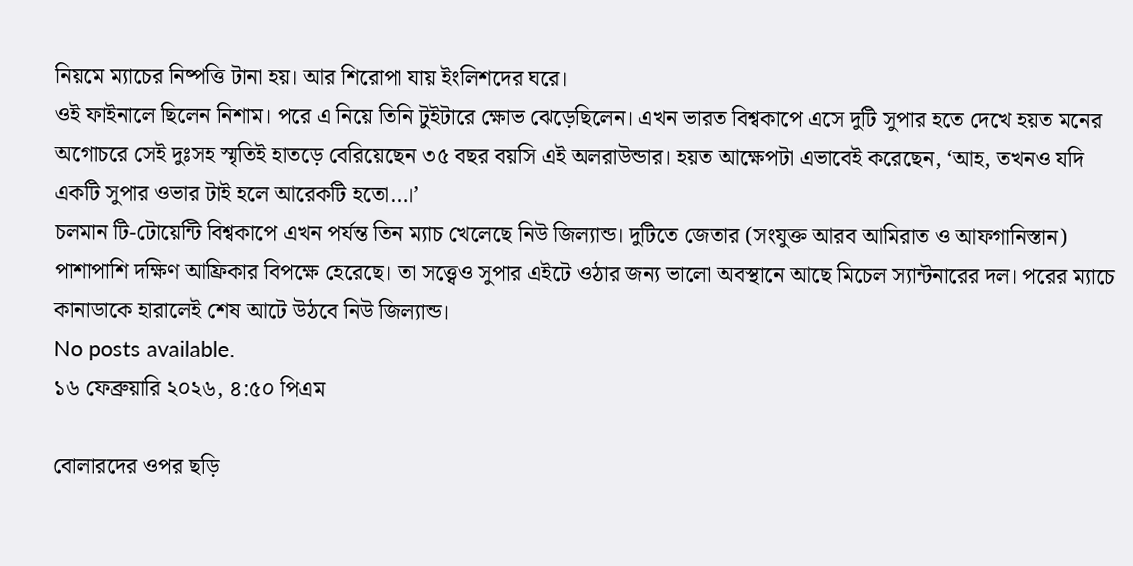নিয়মে ম্যাচের নিষ্পত্তি টানা হয়। আর শিরোপা যায় ইংলিশদের ঘরে।
ওই ফাইনালে ছিলেন নিশাম। পরে এ নিয়ে তিনি টুইটারে ক্ষোভ ঝেড়েছিলেন। এখন ভারত বিশ্বকাপে এসে দুটি সুপার হতে দেখে হয়ত মনের অগোচরে সেই দুঃসহ স্মৃতিই হাতড়ে বেরিয়েছেন ৩৫ বছর বয়সি এই অলরাউন্ডার। হয়ত আক্ষেপটা এভাবেই করেছেন, ‘আহ, তখনও যদি একটি সুপার ওভার টাই হলে আরেকটি হতো…।’
চলমান টি-টোয়েন্টি বিশ্বকাপে এখন পর্যন্ত তিন ম্যাচ খেলেছে নিউ জিল্যান্ড। দুটিতে জেতার (সংযুক্ত আরব আমিরাত ও আফগানিস্তান) পাশাপাশি দক্ষিণ আফ্রিকার বিপক্ষে হেরেছে। তা সত্ত্বেও সুপার এইটে ওঠার জন্য ভালো অবস্থানে আছে মিচেল স্যান্টনারের দল। পরের ম্যাচে কানাডাকে হারালেই শেষ আটে উঠবে নিউ জিল্যান্ড।
No posts available.
১৬ ফেব্রুয়ারি ২০২৬, ৪:৫০ পিএম

বোলারদের ওপর ছড়ি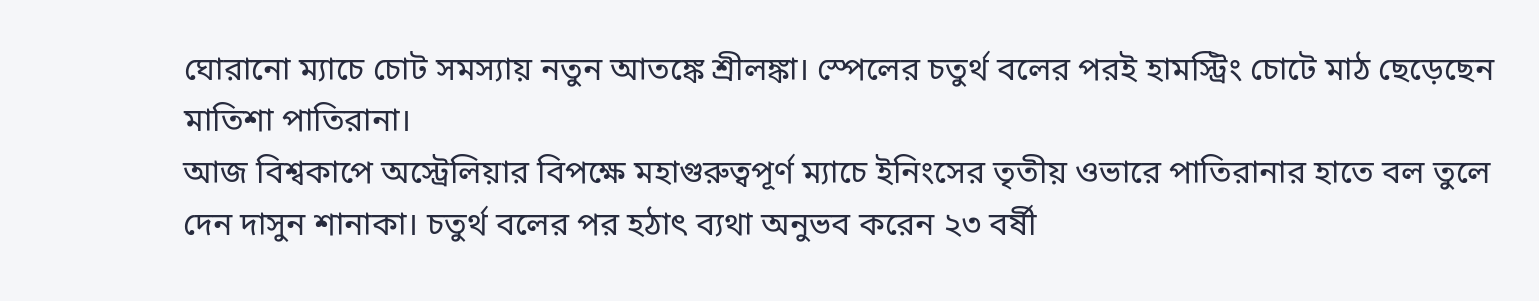ঘোরানো ম্যাচে চোট সমস্যায় নতুন আতঙ্কে শ্রীলঙ্কা। স্পেলের চতুর্থ বলের পরই হামস্ট্রিং চোটে মাঠ ছেড়েছেন মাতিশা পাতিরানা।
আজ বিশ্বকাপে অস্ট্রেলিয়ার বিপক্ষে মহাগুরুত্বপূর্ণ ম্যাচে ইনিংসের তৃতীয় ওভারে পাতিরানার হাতে বল তুলে দেন দাসুন শানাকা। চতুর্থ বলের পর হঠাৎ ব্যথা অনুভব করেন ২৩ বর্ষী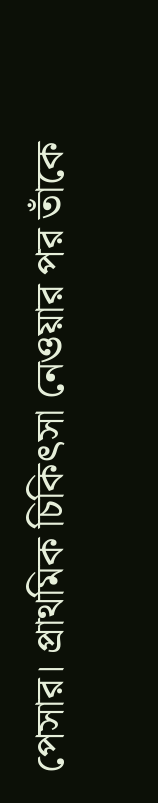পেসার। প্রাথমিক চিকিৎসা নেওয়ার পর তাঁকে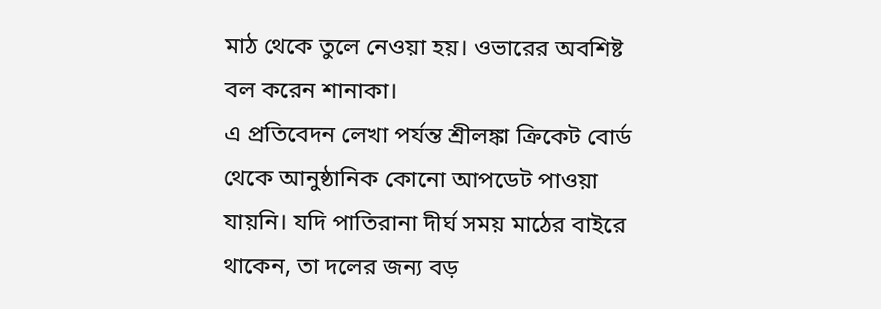মাঠ থেকে তুলে নেওয়া হয়। ওভারের অবশিষ্ট বল করেন শানাকা।
এ প্রতিবেদন লেখা পর্যন্ত শ্রীলঙ্কা ক্রিকেট বোর্ড থেকে আনুষ্ঠানিক কোনো আপডেট পাওয়া যায়নি। যদি পাতিরানা দীর্ঘ সময় মাঠের বাইরে থাকেন, তা দলের জন্য বড়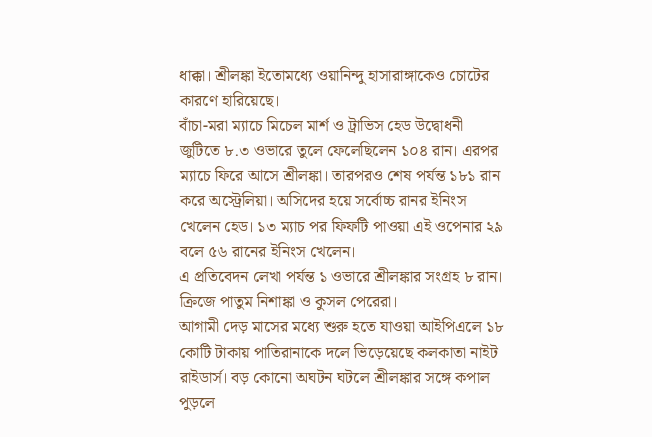ধাক্কা। শ্রীলঙ্কা ইতোমধ্যে ওয়ানিন্দু হাসারাঙ্গাকেও চোটের কারণে হারিয়েছে।
বাঁচা-মরা ম্যাচে মিচেল মার্শ ও ট্রাভিস হেড উদ্বোধনী জুটিতে ৮.৩ ওভারে তুলে ফেলেছিলেন ১০৪ রান। এরপর ম্যাচে ফিরে আসে শ্রীলঙ্কা। তারপরও শেষ পর্যন্ত ১৮১ রান করে অস্ট্রেলিয়া। অসিদের হয়ে সর্বোচ্চ রানর ইনিংস খেলেন হেড। ১৩ ম্যাচ পর ফিফটি পাওয়া এই ওপেনার ২৯ বলে ৫৬ রানের ইনিংস খেলেন।
এ প্রতিবেদন লেখা পর্যন্ত ১ ওভারে শ্রীলঙ্কার সংগ্রহ ৮ রান। ক্রিজে পাতুম নিশাঙ্কা ও কুসল পেরেরা।
আগামী দেড় মাসের মধ্যে শুরু হতে যাওয়া আইপিএলে ১৮ কোটি টাকায় পাতিরানাকে দলে ভিড়েয়েছে কলকাতা নাইট রাইডার্স। বড় কোনো অঘটন ঘটলে শ্রীলঙ্কার সঙ্গে কপাল পুড়লে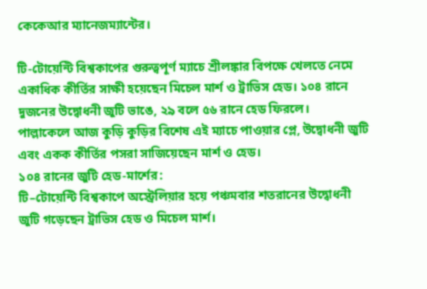কেকেআর ম্যানেজম্যান্টের।

টি-টোয়েন্টি বিশ্বকাপের গুরুত্বপূর্ণ ম্যাচে শ্রীলঙ্কার বিপক্ষে খেলতে নেমে একাধিক কীর্তির সাক্ষী হয়েছেন মিচেল মার্শ ও ট্রাভিস হেড। ১০৪ রানে দুজনের উদ্বোধনী জুটি ভাঙে, ২৯ বলে ৫৬ রানে হেড ফিরলে।
পাল্লাকেলে আজ কুড়ি কুড়ির বিশেষ এই ম্যাচে পাওয়ার প্লে, উদ্বোধনী জুটি এবং একক কীর্তির পসরা সাজিয়েছেন মার্শ ও হেড।
১০৪ রানের জুটি হেড-মার্শের:
টি–টোয়েন্টি বিশ্বকাপে অস্ট্রেলিয়ার হয়ে পঞ্চমবার শতরানের উদ্বোধনী জুটি গড়েছেন ট্রাভিস হেড ও মিচেল মার্শ।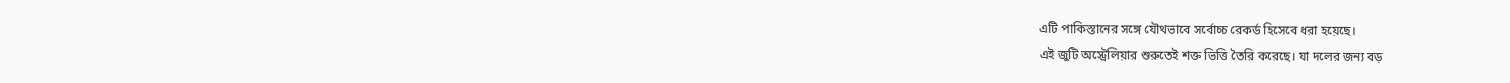এটি পাকিস্তানের সঙ্গে যৌথভাবে সর্বোচ্চ রেকর্ড হিসেবে ধরা হয়েছে।
এই জুটি অস্ট্রেলিয়ার শুরুতেই শক্ত ভিত্তি তৈরি করেছে। যা দলের জন্য বড়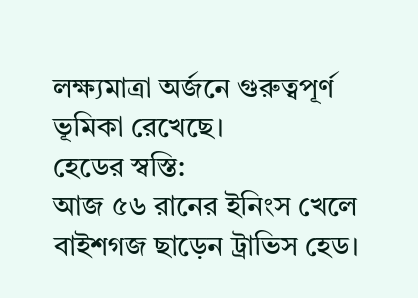লক্ষ্যমাত্রা অর্জনে গুরুত্বপূর্ণ ভূমিকা রেখেছে।
হেডের স্বস্তি:
আজ ৫৬ রানের ইনিংস খেলে বাইশগজ ছাড়েন ট্রাভিস হেড।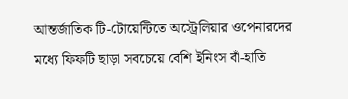আন্তর্জাতিক টি-টোয়েন্টিতে অস্ট্রেলিয়ার ওপেনারদের মধ্যে ফিফটি ছাড়া সবচেয়ে বেশি ইনিংস বাঁ-হাতি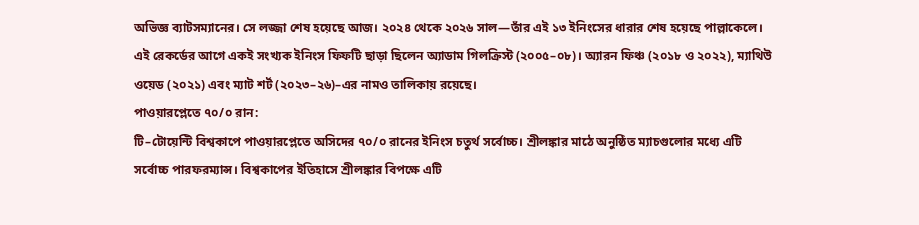অভিজ্ঞ ব্যাটসম্যানের। সে লজ্জা শেষ হয়েছে আজ। ২০২৪ থেকে ২০২৬ সাল—তাঁর এই ১৩ ইনিংসের ধারার শেষ হয়েছে পাল্লাকেলে।
এই রেকর্ডের আগে একই সংখ্যক ইনিংস ফিফটি ছাড়া ছিলেন অ্যাডাম গিলক্রিস্ট (২০০৫–০৮)। অ্যারন ফিঞ্চ (২০১৮ ও ২০২২), ম্যাথিউ ওয়েড (২০২১) এবং ম্যাট শর্ট (২০২৩–২৬)–এর নামও তালিকায় রয়েছে।
পাওয়ারপ্লেতে ৭০/০ রান:
টি–টোয়েন্টি বিশ্বকাপে পাওয়ারপ্লেতে অসিদের ৭০/০ রানের ইনিংস চতুর্থ সর্বোচ্চ। শ্রীলঙ্কার মাঠে অনুষ্ঠিত ম্যাচগুলোর মধ্যে এটি সর্বোচ্চ পারফরম্যান্স। বিশ্বকাপের ইতিহাসে শ্রীলঙ্কার বিপক্ষে এটি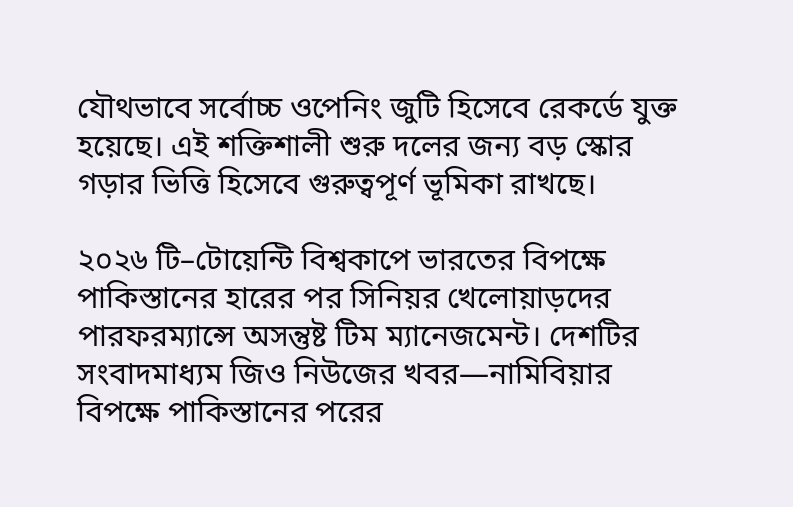যৌথভাবে সর্বোচ্চ ওপেনিং জুটি হিসেবে রেকর্ডে যুক্ত হয়েছে। এই শক্তিশালী শুরু দলের জন্য বড় স্কোর গড়ার ভিত্তি হিসেবে গুরুত্বপূর্ণ ভূমিকা রাখছে।

২০২৬ টি–টোয়েন্টি বিশ্বকাপে ভারতের বিপক্ষে পাকিস্তানের হারের পর সিনিয়র খেলোয়াড়দের পারফরম্যান্সে অসন্তুষ্ট টিম ম্যানেজমেন্ট। দেশটির সংবাদমাধ্যম জিও নিউজের খবর—নামিবিয়ার বিপক্ষে পাকিস্তানের পরের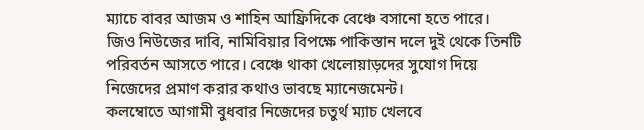ম্যাচে বাবর আজম ও শাহিন আফ্রিদিকে বেঞ্চে বসানো হতে পারে।
জিও নিউজের দাবি, নামিবিয়ার বিপক্ষে পাকিস্তান দলে দুই থেকে তিনটি পরিবর্তন আসতে পারে। বেঞ্চে থাকা খেলোয়াড়দের সুযোগ দিয়ে নিজেদের প্রমাণ করার কথাও ভাবছে ম্যানেজমেন্ট।
কলম্বোতে আগামী বুধবার নিজেদের চতুর্থ ম্যাচ খেলবে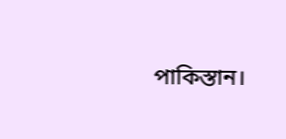পাকিস্তান।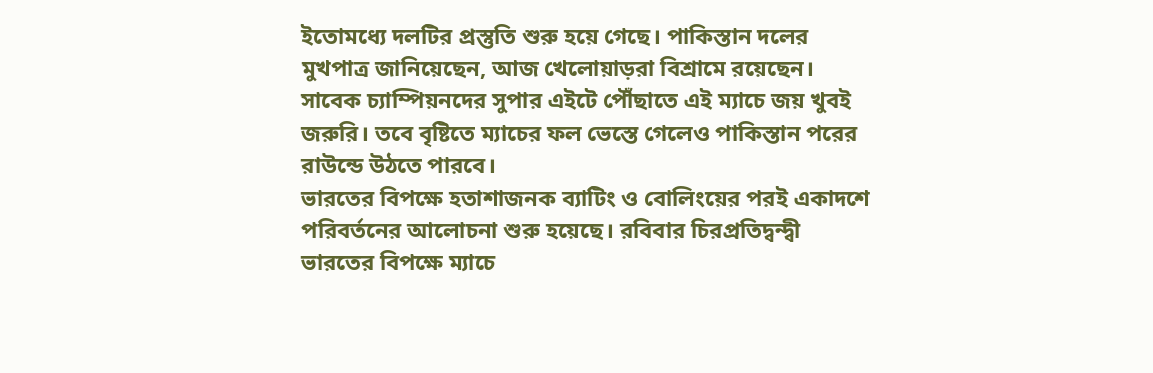ইতোমধ্যে দলটির প্রস্তুতি শুরু হয়ে গেছে। পাকিস্তান দলের মুখপাত্র জানিয়েছেন, আজ খেলোয়াড়রা বিশ্রামে রয়েছেন। সাবেক চ্যাম্পিয়নদের সুপার এইটে পৌঁছাতে এই ম্যাচে জয় খুবই জরুরি। তবে বৃষ্টিতে ম্যাচের ফল ভেস্তে গেলেও পাকিস্তান পরের রাউন্ডে উঠতে পারবে।
ভারতের বিপক্ষে হতাশাজনক ব্যাটিং ও বোলিংয়ের পরই একাদশে পরিবর্তনের আলোচনা শুরু হয়েছে। রবিবার চিরপ্রতিদ্বন্দ্বী ভারতের বিপক্ষে ম্যাচে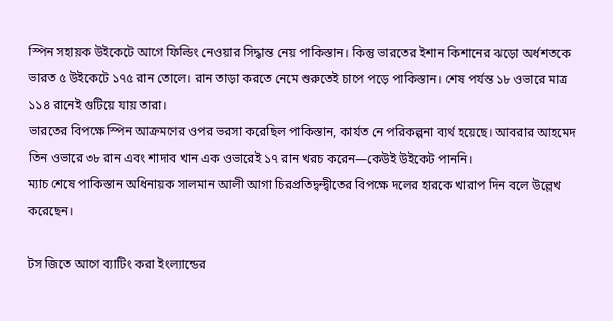স্পিন সহায়ক উইকেটে আগে ফিল্ডিং নেওয়ার সিদ্ধান্ত নেয় পাকিস্তান। কিন্তু ভারতের ইশান কিশানের ঝড়ো অর্ধশতকে ভারত ৫ উইকেটে ১৭৫ রান তোলে। রান তাড়া করতে নেমে শুরুতেই চাপে পড়ে পাকিস্তান। শেষ পর্যন্ত ১৮ ওভারে মাত্র ১১৪ রানেই গুটিয়ে যায় তারা।
ভারতের বিপক্ষে স্পিন আক্রমণের ওপর ভরসা করেছিল পাকিস্তান, কার্যত নে পরিকল্পনা ব্যর্থ হয়েছে। আবরার আহমেদ তিন ওভারে ৩৮ রান এবং শাদাব খান এক ওভারেই ১৭ রান খরচ করেন—কেউই উইকেট পাননি।
ম্যাচ শেষে পাকিস্তান অধিনায়ক সালমান আলী আগা চিরপ্রতিদ্বন্দ্বীতের বিপক্ষে দলের হারকে খারাপ দিন বলে উল্লেখ করেছেন।

টস জিতে আগে ব্যাটিং করা ইংল্যান্ডের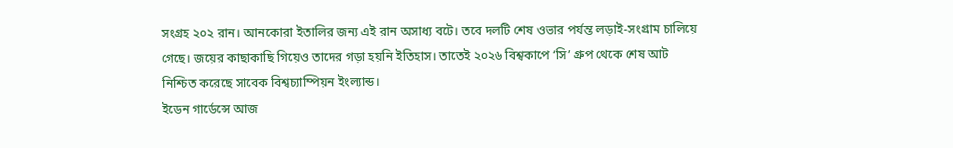সংগ্রহ ২০২ রান। আনকোরা ইতালির জন্য এই রান অসাধ্য বটে। তবে দলটি শেষ ওভার পর্যন্ত লড়াই-সংগ্রাম চালিয়ে গেছে। জয়ের কাছাকাছি গিয়েও তাদের গড়া হয়নি ইতিহাস। তাতেই ২০২৬ বিশ্বকাপে ‘সি’ গ্রুপ থেকে শেষ আট নিশ্চিত করেছে সাবেক বিশ্বচ্যাম্পিয়ন ইংল্যান্ড।
ইডেন গার্ডেন্সে আজ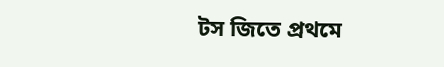টস জিতে প্রথমে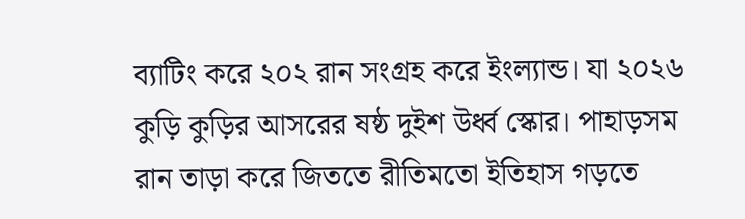ব্যাটিং করে ২০২ রান সংগ্রহ করে ইংল্যান্ড। যা ২০২৬ কুড়ি কুড়ির আসরের ষষ্ঠ দুইশ উর্ধ্ব স্কোর। পাহাড়সম রান তাড়া করে জিততে রীতিমতো ইতিহাস গড়তে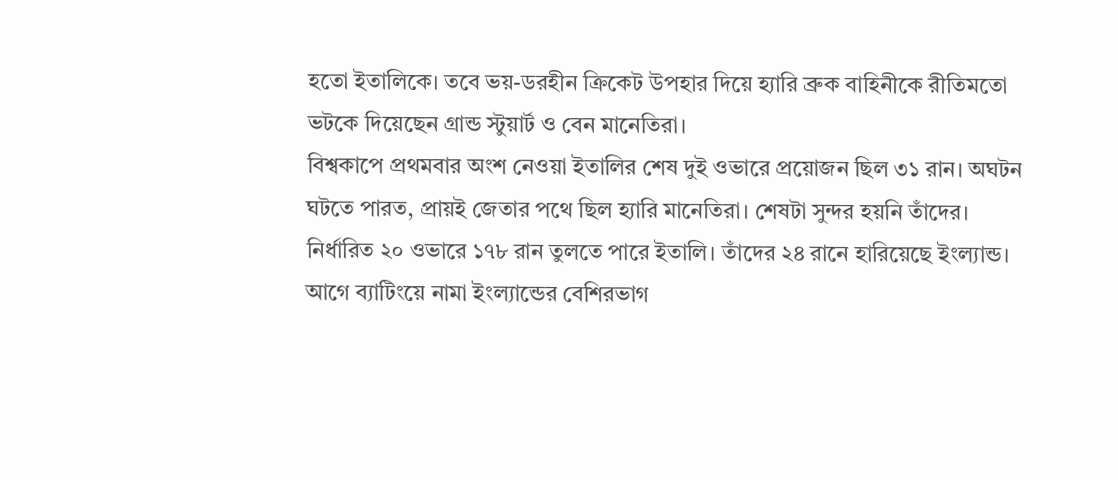হতো ইতালিকে। তবে ভয়-ডরহীন ক্রিকেট উপহার দিয়ে হ্যারি ব্রুক বাহিনীকে রীতিমতো ভটকে দিয়েছেন গ্রান্ড স্টুয়ার্ট ও বেন মানেতিরা।
বিশ্বকাপে প্রথমবার অংশ নেওয়া ইতালির শেষ দুই ওভারে প্রয়োজন ছিল ৩১ রান। অঘটন ঘটতে পারত, প্রায়ই জেতার পথে ছিল হ্যারি মানেতিরা। শেষটা সুন্দর হয়নি তাঁদের। নির্ধারিত ২০ ওভারে ১৭৮ রান তুলতে পারে ইতালি। তাঁদের ২৪ রানে হারিয়েছে ইংল্যান্ড।
আগে ব্যাটিংয়ে নামা ইংল্যান্ডের বেশিরভাগ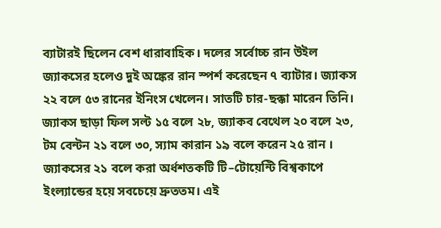ব্যাটারই ছিলেন বেশ ধারাবাহিক। দলের সর্বোচ্চ রান উইল জ্যাকসের হলেও দুই অঙ্কের রান স্পর্শ করেছেন ৭ ব্যাটার। জ্যাকস ২২ বলে ৫৩ রানের ইনিংস খেলেন। সাতটি চার-ছক্কা মারেন তিনি।
জ্যাকস ছাড়া ফিল সল্ট ১৫ বলে ২৮, জ্যাকব বেথেল ২০ বলে ২৩, টম বেন্টন ২১ বলে ৩০, স্যাম কারান ১৯ বলে করেন ২৫ রান ।
জ্যাকসের ২১ বলে করা অর্ধশতকটি টি–টোয়েন্টি বিশ্বকাপে ইংল্যান্ডের হয়ে সবচেয়ে দ্রুততম। এই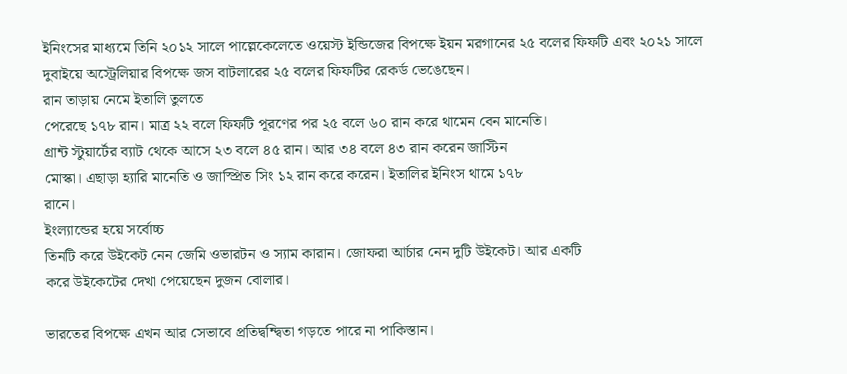ইনিংসের মাধ্যমে তিনি ২০১২ সালে পাল্লেকেলেতে ওয়েস্ট ইন্ডিজের বিপক্ষে ইয়ন মরগানের ২৫ বলের ফিফটি এবং ২০২১ সালে দুবাইয়ে অস্ট্রেলিয়ার বিপক্ষে জস বাটলারের ২৫ বলের ফিফটির রেকর্ড ভেঙেছেন।
রান তাড়ায় নেমে ইতালি তুলতে
পেরেছে ১৭৮ রান। মাত্র ২২ বলে ফিফটি পূরণের পর ২৫ বলে ৬০ রান করে থামেন বেন মানেতি।
গ্রান্ট স্টুয়ার্টের ব্যাট থেকে আসে ২৩ বলে ৪৫ রান। আর ৩৪ বলে ৪৩ রান করেন জাস্টিন
মোস্কা। এছাড়া হ্যারি মানেতি ও জাস্প্রিত সিং ১২ রান করে করেন। ইতালির ইনিংস থামে ১৭৮
রানে।
ইংল্যান্ডের হয়ে সর্বোচ্চ
তিনটি করে উইকেট নেন জেমি ওভারটন ও স্যাম কারান। জোফরা আর্চার নেন দুটি উইকেট। আর একটি
করে উইকেটের দেখা পেয়েছেন দুজন বোলার।

ভারতের বিপক্ষে এখন আর সেভাবে প্রতিদ্বন্দ্বিতা গড়তে পারে না পাকিস্তান।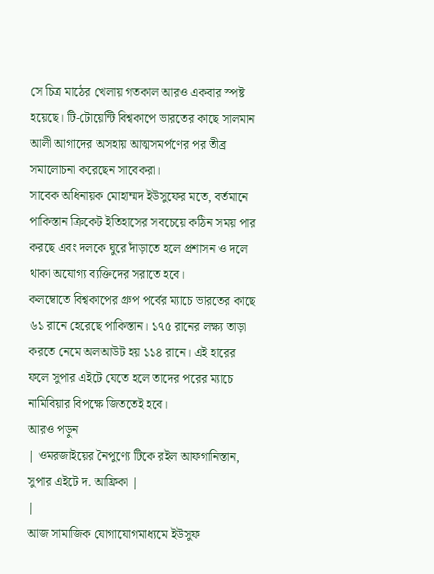সে চিত্র মাঠের খেলায় গতকাল আরও একবার স্পষ্ট হয়েছে। টি-টোয়েন্টি বিশ্বকাপে ভারতের কাছে সালমান আলী আগাদের অসহায় আত্মসমর্পণের পর তীব্র সমালোচনা করেছেন সাবেকরা।
সাবেক অধিনায়ক মোহাম্মদ ইউসুফের মতে, বর্তমানে পাকিস্তান ক্রিকেট ইতিহাসের সবচেয়ে কঠিন সময় পার করছে এবং দলকে ঘুরে দাঁড়াতে হলে প্রশাসন ও দলে থাকা অযোগ্য ব্যক্তিদের সরাতে হবে।
কলম্বোতে বিশ্বকাপের গ্রুপ পর্বের ম্যাচে ভারতের কাছে ৬১ রানে হেরেছে পাকিস্তান। ১৭৫ রানের লক্ষ্য তাড়া করতে নেমে অলআউট হয় ১১৪ রানে। এই হারের ফলে সুপার এইটে যেতে হলে তাদের পরের ম্যাচে নামিবিয়ার বিপক্ষে জিততেই হবে।
আরও পড়ুন
| ওমরজাইয়ের নৈপুণ্যে টিকে রইল আফগানিস্তান, সুপার এইটে দ. আফ্রিকা |
|
আজ সামাজিক যোগাযোগমাধ্যমে ইউসুফ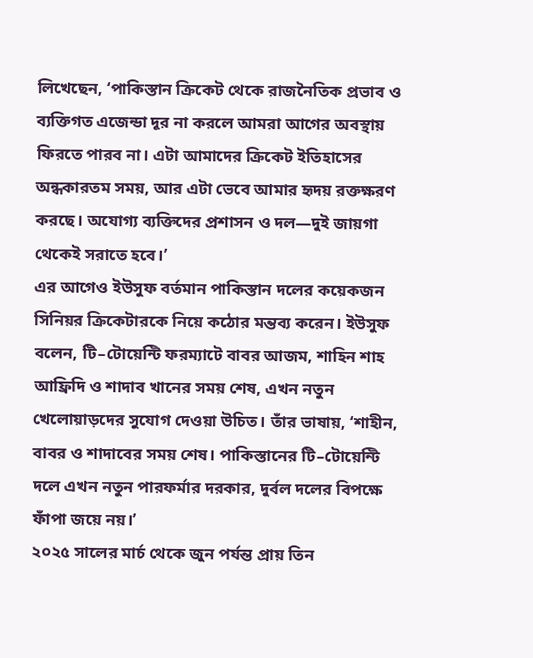লিখেছেন, ‘পাকিস্তান ক্রিকেট থেকে রাজনৈতিক প্রভাব ও ব্যক্তিগত এজেন্ডা দূর না করলে আমরা আগের অবস্থায় ফিরতে পারব না। এটা আমাদের ক্রিকেট ইতিহাসের অন্ধকারতম সময়, আর এটা ভেবে আমার হৃদয় রক্তক্ষরণ করছে। অযোগ্য ব্যক্তিদের প্রশাসন ও দল—দুই জায়গা থেকেই সরাতে হবে।’
এর আগেও ইউসুফ বর্তমান পাকিস্তান দলের কয়েকজন সিনিয়র ক্রিকেটারকে নিয়ে কঠোর মন্তব্য করেন। ইউসুফ বলেন, টি–টোয়েন্টি ফরম্যাটে বাবর আজম, শাহিন শাহ আফ্রিদি ও শাদাব খানের সময় শেষ, এখন নতুন খেলোয়াড়দের সুযোগ দেওয়া উচিত। তাঁর ভাষায়, ‘শাহীন, বাবর ও শাদাবের সময় শেষ। পাকিস্তানের টি–টোয়েন্টি দলে এখন নতুন পারফর্মার দরকার, দুর্বল দলের বিপক্ষে ফাঁপা জয়ে নয়।’
২০২৫ সালের মার্চ থেকে জুন পর্যন্ত প্রায় তিন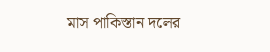মাস পাকিস্তান দলের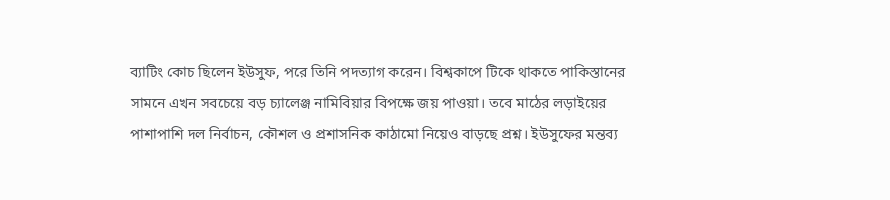ব্যাটিং কোচ ছিলেন ইউসুফ, পরে তিনি পদত্যাগ করেন। বিশ্বকাপে টিকে থাকতে পাকিস্তানের সামনে এখন সবচেয়ে বড় চ্যালেঞ্জ নামিবিয়ার বিপক্ষে জয় পাওয়া। তবে মাঠের লড়াইয়ের পাশাপাশি দল নির্বাচন, কৌশল ও প্রশাসনিক কাঠামো নিয়েও বাড়ছে প্রশ্ন। ইউসুফের মন্তব্য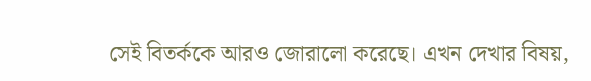সেই বিতর্ককে আরও জোরালো করেছে। এখন দেখার বিষয়,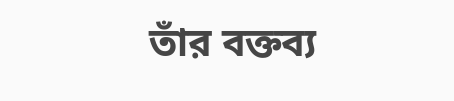তাঁর বক্তব্য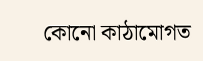কোনো কাঠামোগত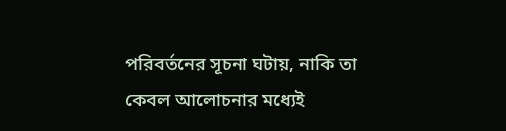পরিবর্তনের সূচনা ঘটায়, নাকি তা কেবল আলোচনার মধ্যেই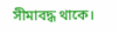সীমাবদ্ধ থাকে।